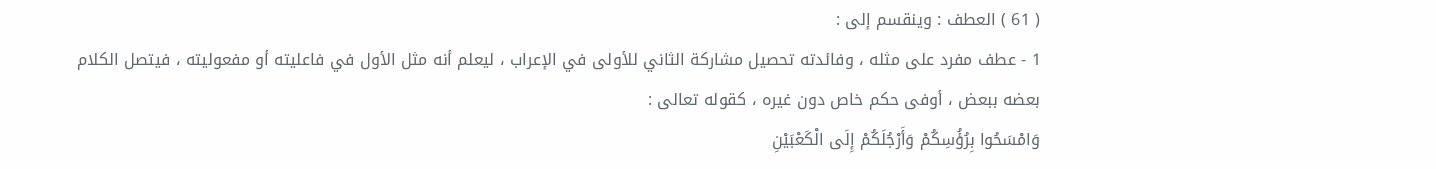( 61 ) العطف : وينقسم إلى :
1 - عطف مفرد على مثله ، وفائدته تحصيل مشاركة الثاني للأولى في الإعراب ، ليعلم أنه مثل الأول في فاعليته أو مفعوليته ، فيتصل الكلام بعضه ببعض ، أوفى حكم خاص دون غيره ، كقوله تعالى :
وَامْسَحُوا بِرُؤُسِكُمْ وَأَرْجُلَكُمْ إِلَى الْكَعْبَيْنِ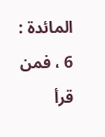المائدة : 6 ، فمن قرأ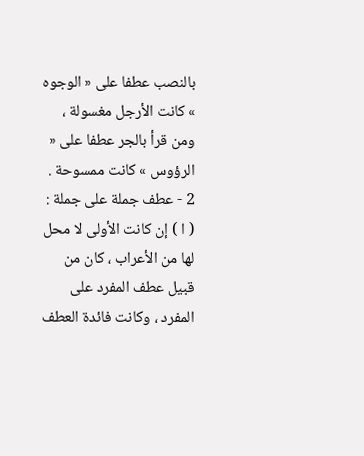بالنصب عطفا على « الوجوه » كانت الأرجل مغسولة ، ومن قرأ بالجر عطفا على « الرؤوس » كانت ممسوحة .
2 - عطف جملة على جملة :
( ا ) إن كانت الأولى لا محل لها من الأعراب ، كان من قبيل عطف المفرد على المفرد ، وكانت فائدة العطف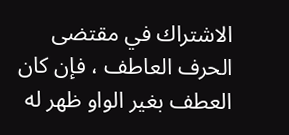الاشتراك في مقتضى الحرف العاطف ، فإن كان العطف بغير الواو ظهر له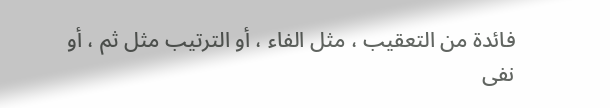فائدة من التعقيب ، مثل الفاء ، أو الترتيب مثل ثم ، أو نفى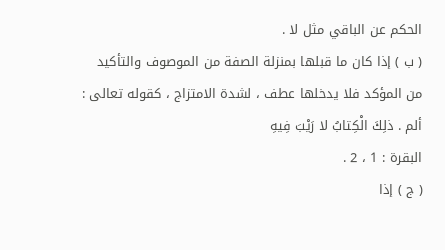الحكم عن الباقي مثل لا .
( ب ) إذا كان ما قبلها بمنزلة الصفة من الموصوف والتأكيد من المؤكد فلا يدخلها عطف ، لشدة الامتزاج ، كقوله تعالى :
ألم . ذلِكَ الْكِتابُ لا رَيْبَ فِيهِ
البقرة : 1 ، 2 .
( ج ) إذا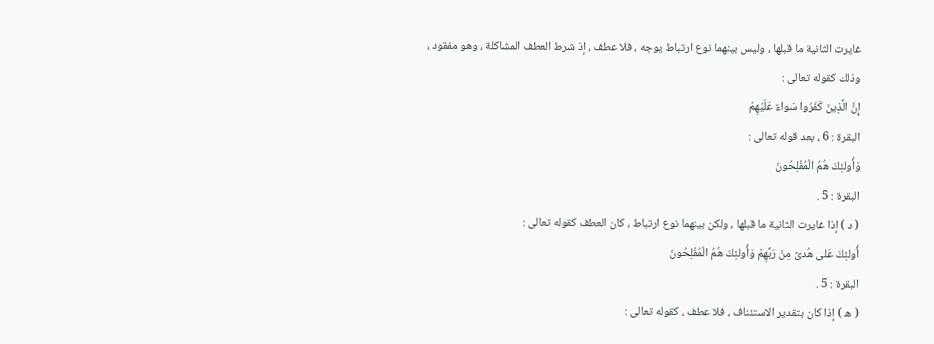غايرت الثانية ما قبلها ، وليس بينهما نوع ارتباط يوجه ، فلا عطف ، إذ شرط العطف المشاكلة ، وهو مفقود ، وذلك كقوله تعالى :
إِنَّ الَّذِينَ كَفَرُوا سَواءٌ عَلَيْهِمْ
البقرة : 6 ، بعد قوله تعالى :
وَأُولئِكَ هُمُ الْمُفْلِحُونَ
البقرة : 5 .
( د ) إذا غايرت الثانية ما قبلها ، ولكن بينهما نوع ارتباط ، كان العطف كقوله تعالى :
أُولئِكَ عَلى هُدىً مِنْ رَبِّهِمْ وَأُولئِكَ هُمُ الْمُفْلِحُونَ
البقرة : 5 .
( ه ) إذا كان بتقدير الاستئناف ، فلا عطف ، كقوله تعالى :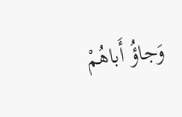وَجاؤُ أَباهُمْ